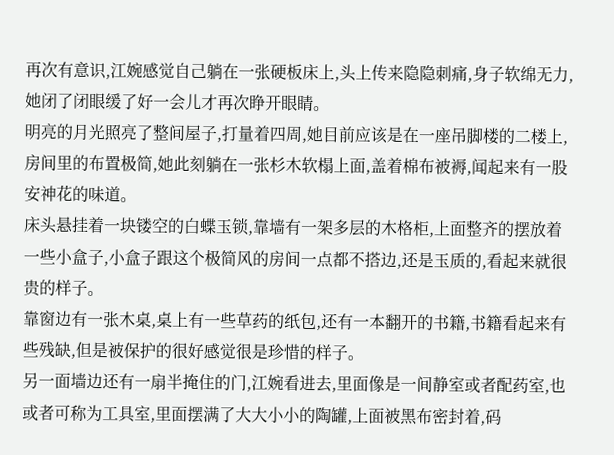再次有意识,江婉感觉自己躺在一张硬板床上,头上传来隐隐刺痛,身子软绵无力,她闭了闭眼缓了好一会儿才再次睁开眼睛。
明亮的月光照亮了整间屋子,打量着四周,她目前应该是在一座吊脚楼的二楼上,房间里的布置极简,她此刻躺在一张杉木软榻上面,盖着棉布被褥,闻起来有一股安神花的味道。
床头悬挂着一块镂空的白蝶玉锁,靠墙有一架多层的木格柜,上面整齐的摆放着一些小盒子,小盒子跟这个极简风的房间一点都不搭边,还是玉质的,看起来就很贵的样子。
靠窗边有一张木桌,桌上有一些草药的纸包,还有一本翻开的书籍,书籍看起来有些残缺,但是被保护的很好感觉很是珍惜的样子。
另一面墙边还有一扇半掩住的门,江婉看进去,里面像是一间静室或者配药室,也或者可称为工具室,里面摆满了大大小小的陶罐,上面被黑布密封着,码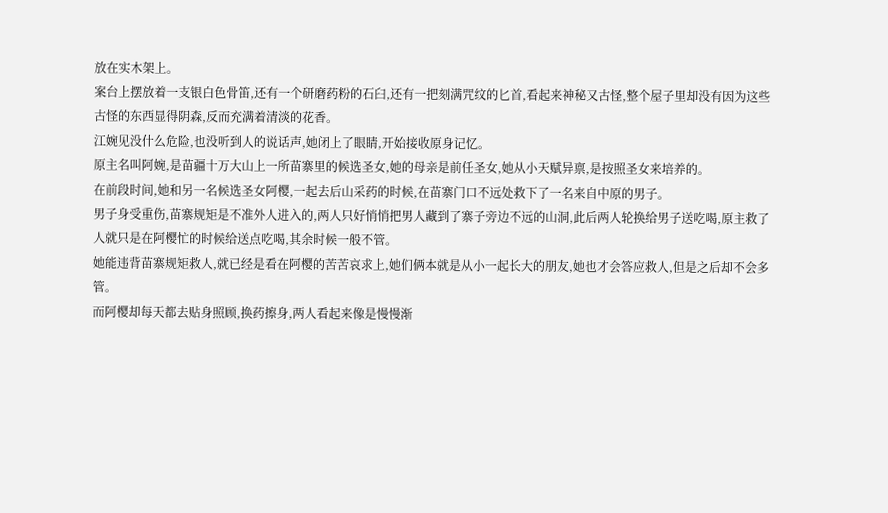放在实木架上。
案台上摆放着一支银白色骨笛,还有一个研磨药粉的石臼,还有一把刻满咒纹的匕首,看起来神秘又古怪,整个屋子里却没有因为这些古怪的东西显得阴森,反而充满着清淡的花香。
江婉见没什么危险,也没听到人的说话声,她闭上了眼睛,开始接收原身记忆。
原主名叫阿婉,是苗疆十万大山上一所苗寨里的候选圣女,她的母亲是前任圣女,她从小天赋异禀,是按照圣女来培养的。
在前段时间,她和另一名候选圣女阿樱,一起去后山采药的时候,在苗寨门口不远处救下了一名来自中原的男子。
男子身受重伤,苗寨规矩是不准外人进入的,两人只好悄悄把男人藏到了寨子旁边不远的山洞,此后两人轮换给男子送吃喝,原主救了人就只是在阿樱忙的时候给送点吃喝,其余时候一般不管。
她能违背苗寨规矩救人,就已经是看在阿樱的苦苦哀求上,她们俩本就是从小一起长大的朋友,她也才会答应救人,但是之后却不会多管。
而阿樱却每天都去贴身照顾,换药擦身,两人看起来像是慢慢渐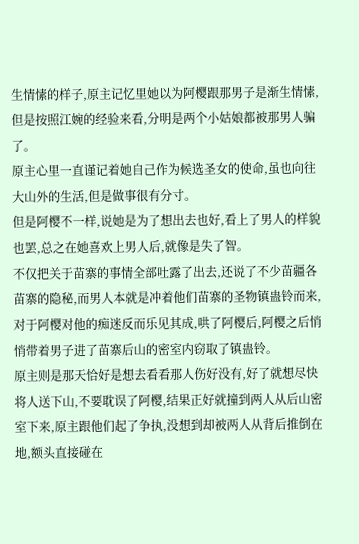生情愫的样子,原主记忆里她以为阿樱跟那男子是渐生情愫,但是按照江婉的经验来看,分明是两个小姑娘都被那男人骗了。
原主心里一直谨记着她自己作为候选圣女的使命,虽也向往大山外的生活,但是做事很有分寸。
但是阿樱不一样,说她是为了想出去也好,看上了男人的样貌也罢,总之在她喜欢上男人后,就像是失了智。
不仅把关于苗寨的事情全部吐露了出去,还说了不少苗疆各苗寨的隐秘,而男人本就是冲着他们苗寨的圣物镇蛊铃而来,对于阿樱对他的痴迷反而乐见其成,哄了阿樱后,阿樱之后悄悄带着男子进了苗寨后山的密室内窃取了镇蛊铃。
原主则是那天恰好是想去看看那人伤好没有,好了就想尽快将人送下山,不要耽误了阿樱,结果正好就撞到两人从后山密室下来,原主跟他们起了争执,没想到却被两人从背后推倒在地,额头直接碰在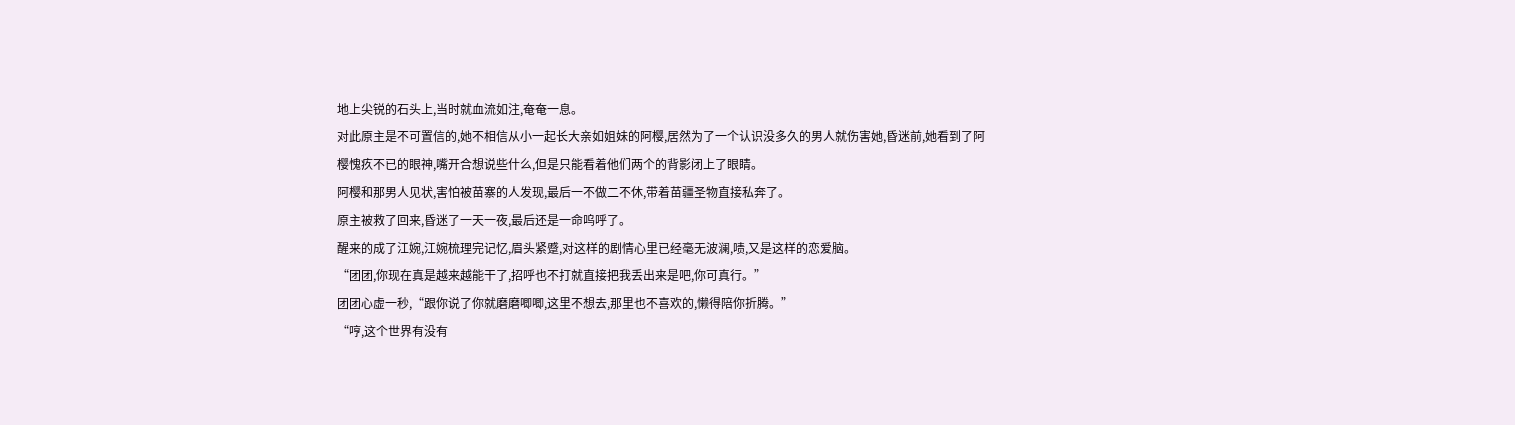地上尖锐的石头上,当时就血流如注,奄奄一息。
对此原主是不可置信的,她不相信从小一起长大亲如姐妹的阿樱,居然为了一个认识没多久的男人就伤害她,昏迷前,她看到了阿樱愧疚不已的眼神,嘴开合想说些什么,但是只能看着他们两个的背影闭上了眼睛。
阿樱和那男人见状,害怕被苗寨的人发现,最后一不做二不休,带着苗疆圣物直接私奔了。
原主被救了回来,昏迷了一天一夜,最后还是一命呜呼了。
醒来的成了江婉,江婉梳理完记忆,眉头紧蹙,对这样的剧情心里已经毫无波澜,啧,又是这样的恋爱脑。
“团团,你现在真是越来越能干了,招呼也不打就直接把我丢出来是吧,你可真行。”
团团心虚一秒,“跟你说了你就磨磨唧唧,这里不想去,那里也不喜欢的,懒得陪你折腾。”
“哼,这个世界有没有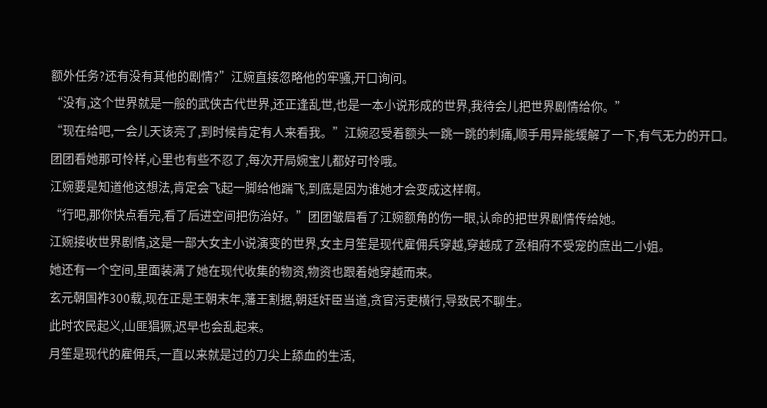额外任务?还有没有其他的剧情?”江婉直接忽略他的牢骚,开口询问。
“没有,这个世界就是一般的武侠古代世界,还正逢乱世,也是一本小说形成的世界,我待会儿把世界剧情给你。”
“现在给吧,一会儿天该亮了,到时候肯定有人来看我。”江婉忍受着额头一跳一跳的刺痛,顺手用异能缓解了一下,有气无力的开口。
团团看她那可怜样,心里也有些不忍了,每次开局婉宝儿都好可怜哦。
江婉要是知道他这想法,肯定会飞起一脚给他踹飞,到底是因为谁她才会变成这样啊。
“行吧,那你快点看完,看了后进空间把伤治好。”团团皱眉看了江婉额角的伤一眼,认命的把世界剧情传给她。
江婉接收世界剧情,这是一部大女主小说演变的世界,女主月笙是现代雇佣兵穿越,穿越成了丞相府不受宠的庶出二小姐。
她还有一个空间,里面装满了她在现代收集的物资,物资也跟着她穿越而来。
玄元朝国祚300载,现在正是王朝末年,藩王割据,朝廷奸臣当道,贪官污吏横行,导致民不聊生。
此时农民起义,山匪猖獗,迟早也会乱起来。
月笙是现代的雇佣兵,一直以来就是过的刀尖上舔血的生活,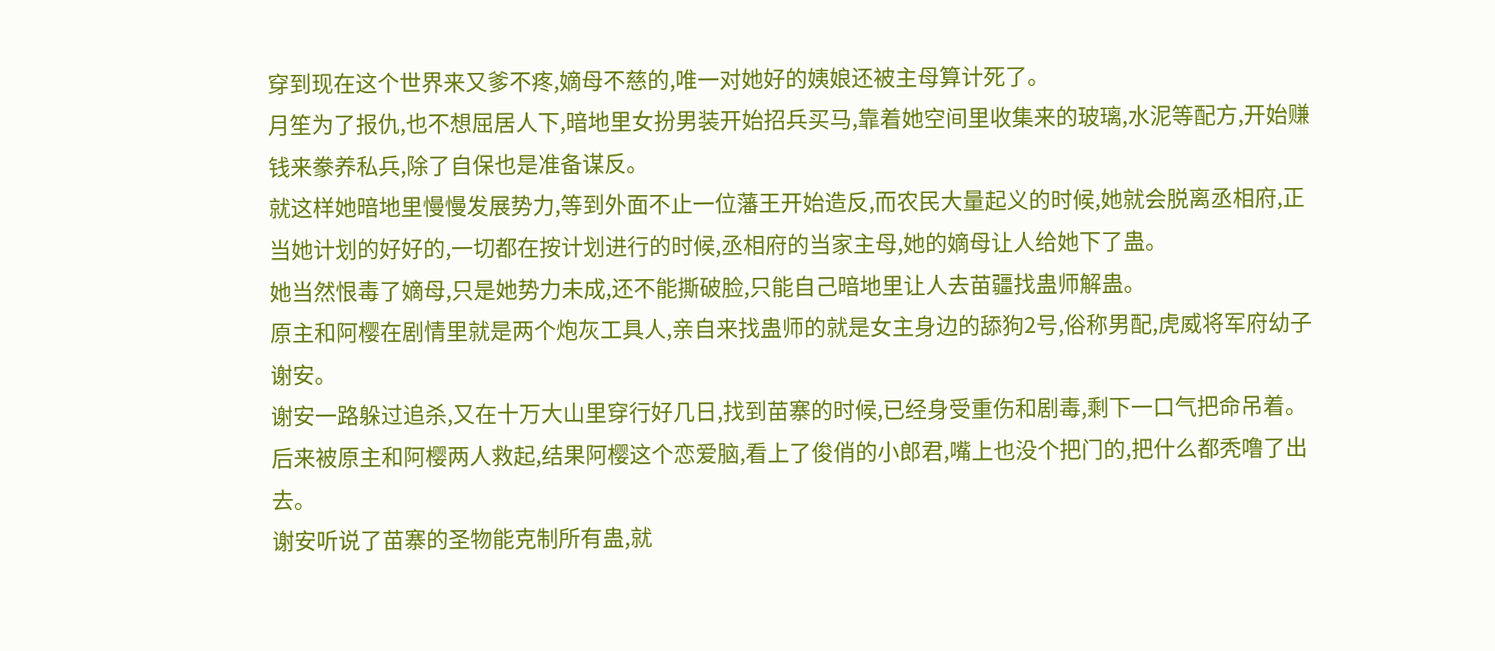穿到现在这个世界来又爹不疼,嫡母不慈的,唯一对她好的姨娘还被主母算计死了。
月笙为了报仇,也不想屈居人下,暗地里女扮男装开始招兵买马,靠着她空间里收集来的玻璃,水泥等配方,开始赚钱来豢养私兵,除了自保也是准备谋反。
就这样她暗地里慢慢发展势力,等到外面不止一位藩王开始造反,而农民大量起义的时候,她就会脱离丞相府,正当她计划的好好的,一切都在按计划进行的时候,丞相府的当家主母,她的嫡母让人给她下了蛊。
她当然恨毒了嫡母,只是她势力未成,还不能撕破脸,只能自己暗地里让人去苗疆找蛊师解蛊。
原主和阿樱在剧情里就是两个炮灰工具人,亲自来找蛊师的就是女主身边的舔狗2号,俗称男配,虎威将军府幼子谢安。
谢安一路躲过追杀,又在十万大山里穿行好几日,找到苗寨的时候,已经身受重伤和剧毒,剩下一口气把命吊着。
后来被原主和阿樱两人救起,结果阿樱这个恋爱脑,看上了俊俏的小郎君,嘴上也没个把门的,把什么都秃噜了出去。
谢安听说了苗寨的圣物能克制所有蛊,就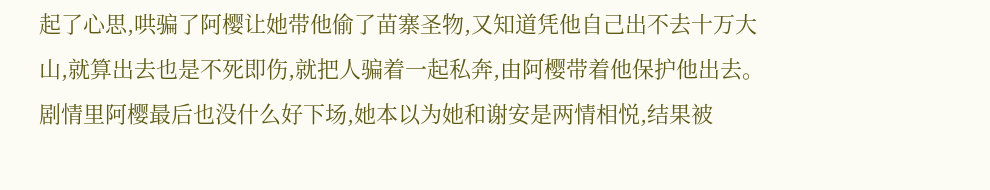起了心思,哄骗了阿樱让她带他偷了苗寨圣物,又知道凭他自己出不去十万大山,就算出去也是不死即伤,就把人骗着一起私奔,由阿樱带着他保护他出去。
剧情里阿樱最后也没什么好下场,她本以为她和谢安是两情相悦,结果被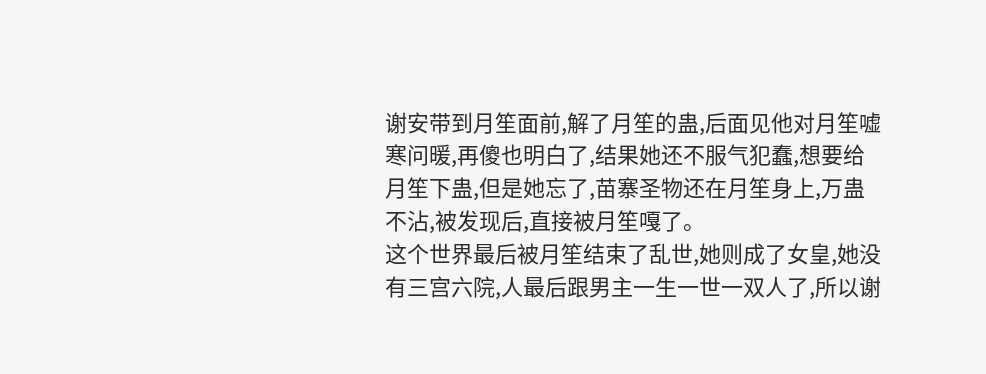谢安带到月笙面前,解了月笙的蛊,后面见他对月笙嘘寒问暖,再傻也明白了,结果她还不服气犯蠢,想要给月笙下蛊,但是她忘了,苗寨圣物还在月笙身上,万蛊不沾,被发现后,直接被月笙嘎了。
这个世界最后被月笙结束了乱世,她则成了女皇,她没有三宫六院,人最后跟男主一生一世一双人了,所以谢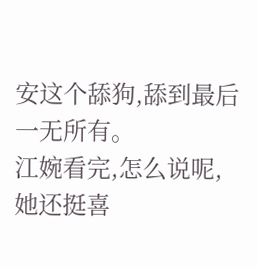安这个舔狗,舔到最后一无所有。
江婉看完,怎么说呢,她还挺喜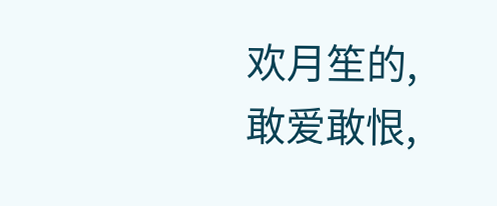欢月笙的,敢爱敢恨,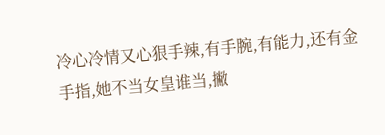冷心冷情又心狠手辣,有手腕,有能力,还有金手指,她不当女皇谁当,撇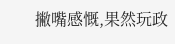撇嘴感慨,果然玩政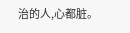治的人,心都脏。